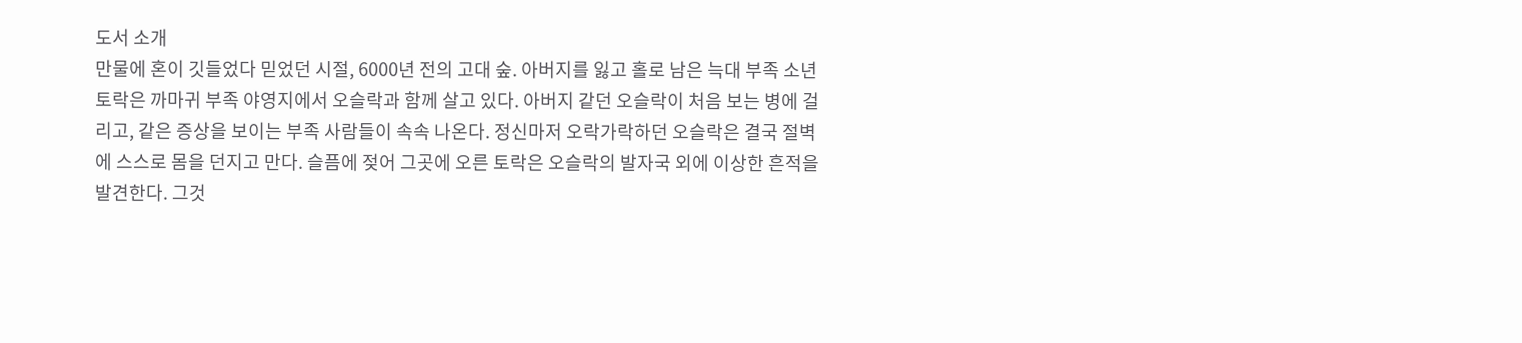도서 소개
만물에 혼이 깃들었다 믿었던 시절, 6000년 전의 고대 숲. 아버지를 잃고 홀로 남은 늑대 부족 소년 토락은 까마귀 부족 야영지에서 오슬락과 함께 살고 있다. 아버지 같던 오슬락이 처음 보는 병에 걸리고, 같은 증상을 보이는 부족 사람들이 속속 나온다. 정신마저 오락가락하던 오슬락은 결국 절벽에 스스로 몸을 던지고 만다. 슬픔에 젖어 그곳에 오른 토락은 오슬락의 발자국 외에 이상한 흔적을 발견한다. 그것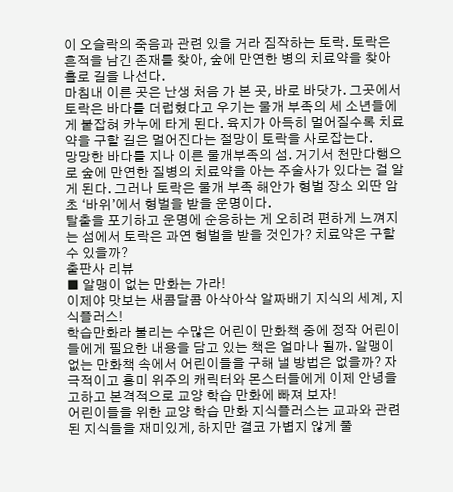이 오슬락의 죽음과 관련 있을 거라 짐작하는 토락. 토락은 흔적을 남긴 존재를 찾아, 숲에 만연한 병의 치료약을 찾아 홀로 길을 나선다.
마침내 이른 곳은 난생 처음 가 본 곳, 바로 바닷가. 그곳에서 토락은 바다를 더럽혔다고 우기는 물개 부족의 세 소년들에게 붙잡혀 카누에 타게 된다. 육지가 아득히 멀어질수록 치료약을 구할 길은 멀어진다는 절망이 토락을 사로잡는다.
망망한 바다를 지나 이른 물개부족의 섬. 거기서 천만다행으로 숲에 만연한 질병의 치료약을 아는 주술사가 있다는 걸 알게 된다. 그러나 토락은 물개 부족 해안가 형벌 장소 외딴 암초 ‘바위’에서 형벌을 받을 운명이다.
탈출을 포기하고 운명에 순응하는 게 오히려 편하게 느껴지는 섬에서 토락은 과연 형벌을 받을 것인가? 치료약은 구할 수 있을까?
출판사 리뷰
■ 알맹이 없는 만화는 가라!
이제야 맛보는 새콤달콤 아삭아삭 알짜배기 지식의 세계, 지식플러스!
학습만화라 불리는 수많은 어린이 만화책 중에 정작 어린이들에게 필요한 내용을 담고 있는 책은 얼마나 될까. 알맹이 없는 만화책 속에서 어린이들을 구해 낼 방법은 없을까? 자극적이고 흥미 위주의 캐릭터와 몬스터들에게 이제 안녕을 고하고 본격적으로 교양 학습 만화에 빠져 보자!
어린이들을 위한 교양 학습 만화 지식플러스는 교과와 관련된 지식들을 재미있게, 하지만 결코 가볍지 않게 풀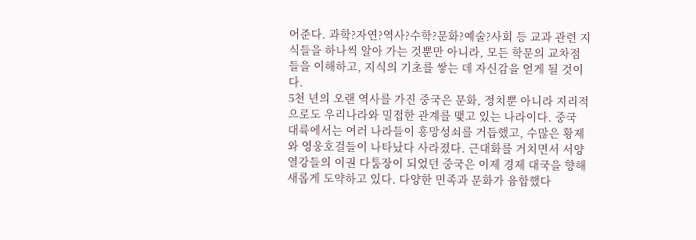어준다. 과학?자연?역사?수학?문화?예술?사회 등 교과 관련 지식들을 하나씩 알아 가는 것뿐만 아니라, 모든 학문의 교차점들을 이해하고, 지식의 기초를 쌓는 데 자신감을 얻게 될 것이다.
5천 년의 오랜 역사를 가진 중국은 문화, 정치뿐 아니라 지리적으로도 우리나라와 밀접한 관계를 맺고 있는 나라이다. 중국 대륙에서는 여러 나라들이 흥망성쇠를 거듭했고, 수많은 황제와 영웅호걸들이 나타났다 사라졌다. 근대화를 거치면서 서양 열강들의 이권 다툼장이 되었던 중국은 이제 경제 대국을 향해 새롭게 도약하고 있다. 다양한 민족과 문화가 융합했다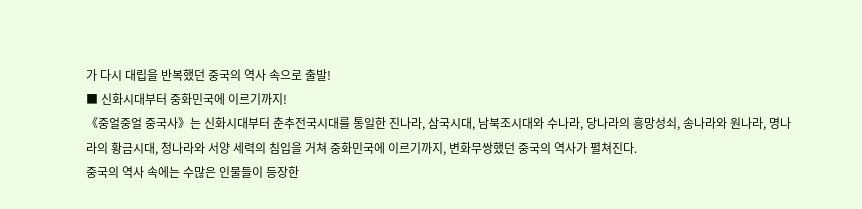가 다시 대립을 반복했던 중국의 역사 속으로 출발!
■ 신화시대부터 중화민국에 이르기까지!
《중얼중얼 중국사》는 신화시대부터 춘추전국시대를 통일한 진나라, 삼국시대, 남북조시대와 수나라, 당나라의 흥망성쇠, 송나라와 원나라, 명나라의 황금시대, 청나라와 서양 세력의 침입을 거쳐 중화민국에 이르기까지, 변화무쌍했던 중국의 역사가 펼쳐진다.
중국의 역사 속에는 수많은 인물들이 등장한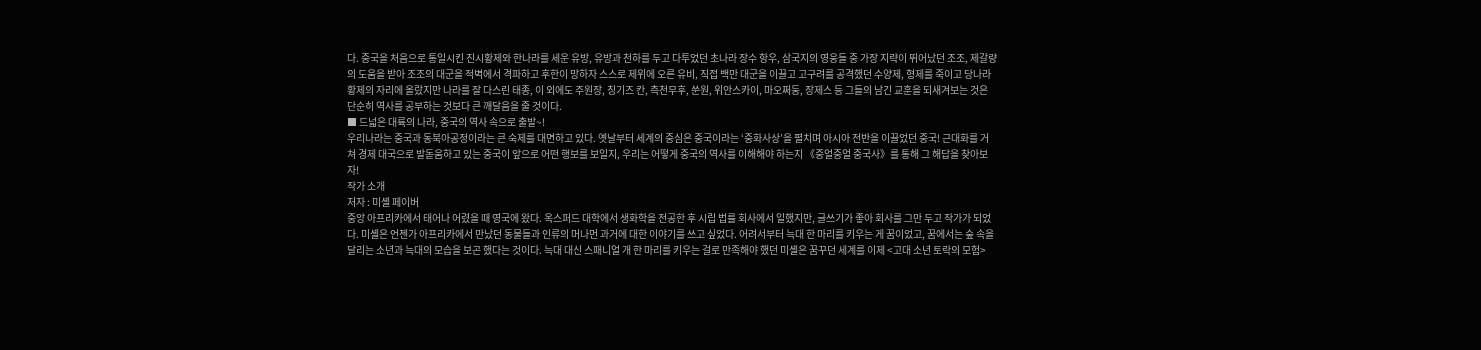다. 중국을 처음으로 통일시킨 진시황제와 한나라를 세운 유방, 유방과 천하를 두고 다투었던 초나라 장수 항우, 삼국지의 영웅들 중 가장 지략이 뛰어났던 조조, 제갈량의 도움을 받아 조조의 대군을 적벽에서 격파하고 후한이 망하자 스스로 제위에 오른 유비, 직접 백만 대군을 이끌고 고구려를 공격했던 수양제, 형제를 죽이고 당나라 황제의 자리에 올랐지만 나라를 잘 다스린 태종, 이 외에도 주원장, 칭기즈 칸, 측천무후, 쑨원, 위안스카이, 마오쩌둥, 장제스 등 그들의 남긴 교훈을 되새겨보는 것은 단순히 역사를 공부하는 것보다 큰 깨달음을 줄 것이다.
■ 드넓은 대륙의 나라, 중국의 역사 속으로 출발~!
우리나라는 중국과 동북아공정이라는 큰 숙제를 대면하고 있다. 옛날부터 세계의 중심은 중국이라는 ‘중화사상’을 펼치며 아시아 전반을 이끌었던 중국! 근대화를 거쳐 경제 대국으로 발돋움하고 있는 중국이 앞으로 어떤 행보를 보일지, 우리는 어떻게 중국의 역사를 이해해야 하는지 《중얼중얼 중국사》를 통해 그 해답을 찾아보자!
작가 소개
저자 : 미셸 페이버
중앙 아프리카에서 태어나 어렸을 때 영국에 왔다. 옥스퍼드 대학에서 생화학을 전공한 후 시립 법률 회사에서 일했지만, 글쓰기가 좋아 회사를 그만 두고 작가가 되었다. 미셸은 언젠가 아프리카에서 만났던 동물들과 인류의 머나먼 과거에 대한 이야기를 쓰고 싶었다. 어려서부터 늑대 한 마리를 키우는 게 꿈이었고, 꿈에서는 숲 속을 달리는 소년과 늑대의 모습을 보곤 했다는 것이다. 늑대 대신 스패니얼 개 한 마리를 키우는 걸로 만족해야 했던 미셸은 꿈꾸던 세계를 이제 <고대 소년 토락의 모험>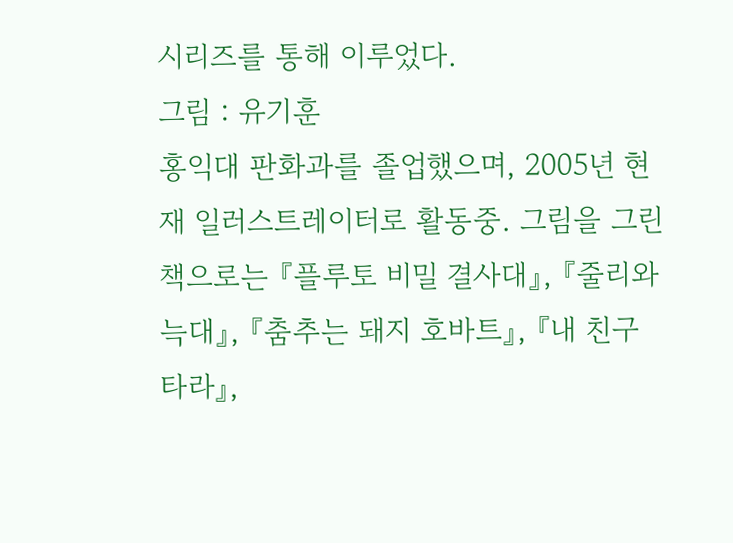시리즈를 통해 이루었다.
그림 : 유기훈
홍익대 판화과를 졸업했으며, 2005년 현재 일러스트레이터로 활동중. 그림을 그린 책으로는 『플루토 비밀 결사대』, 『줄리와 늑대』, 『춤추는 돼지 호바트』, 『내 친구 타라』,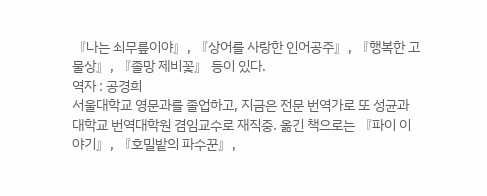『나는 쇠무릎이야』, 『상어를 사랑한 인어공주』, 『행복한 고물상』, 『졸망 제비꽃』 등이 있다.
역자 : 공경희
서울대학교 영문과를 졸업하고, 지금은 전문 번역가로 또 성균과대학교 번역대학원 겸임교수로 재직중. 옮긴 책으로는 『파이 이야기』, 『호밀밭의 파수꾼』,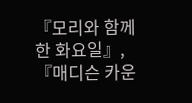『모리와 함께 한 화요일』, 『매디슨 카운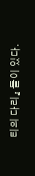티의 다리』 들이 있다.